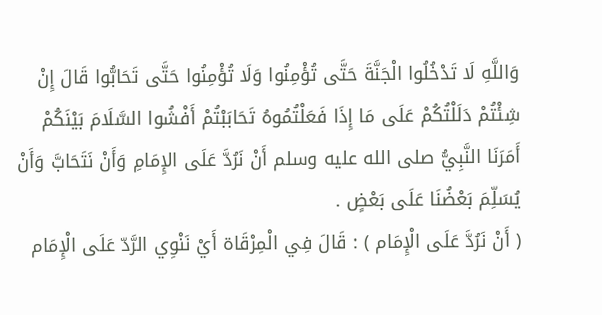وَاللَّهِ لَا تَدْخُلُوا الْجَنَّةَ حَتَّى تُؤْمِنُوا وَلَا تُؤْمِنُوا حَتَّى تَحَابُّوا قَالَ إِنْ شِئْتُمْ دَلَلْتُكُمْ عَلَى مَا إِذَا فَعَلْتُمُوهُ تَحَابَبْتُمْ أَفْشُوا السَّلَامَ بَيْنَكُمْ
أَمَرَنَا النَّبِيُّ صلى الله عليه وسلم أَنْ نَرُدَّ عَلَى الإِمَامِ وَأَنْ نَتَحَابَّ وَأَنْ يُسَلِّمَ بَعْضُنَا عَلَى بَعْضٍ .
( أَنْ نَرُدَّ عَلَى الْإِمَام ) : قَالَ فِي الْمِرْقَاة أَيْ نَنْوِي الرَّدّ عَلَى الْإِمَام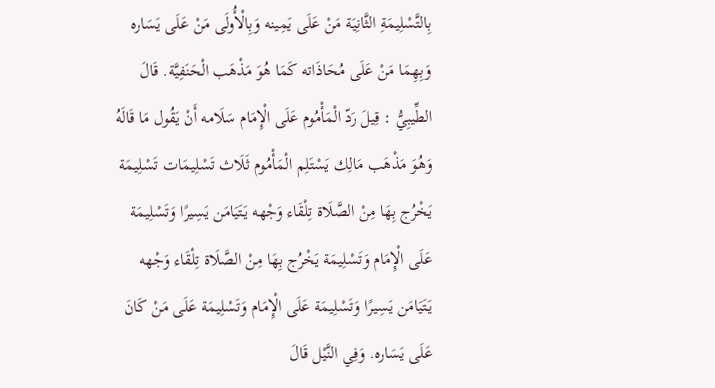بِالتَّسْلِيمَةِ الثَّانِيَة مَنْ عَلَى يَمِينه وَبِالْأُولَى مَنْ عَلَى يَسَاره وَبِهِمَا مَنْ عَلَى مُحَاذَاته كَمَا هُوَ مَذْهَب الْحَنَفِيَّة. قَالَ الطِّيبِيُّ : قِيلَ رَدّ الْمَأْمُوم عَلَى الْإِمَام سَلَامه أَنْ يَقُول مَا قَالَهُ وَهُوَ مَذْهَب مَالِك يَسْتَلِم الْمَأْمُوم ثَلَاث تَسْلِيمَات تَسْلِيمَة يَخْرُج بِهَا مِنْ الصَّلَاة تِلْقَاء وَجْهه يَتَيَامَن يَسِيرًا وَتَسْلِيمَة عَلَى الْإِمَام وَتَسْلِيمَة يَخْرُج بِهَا مِنْ الصَّلَاة تِلْقَاء وَجْهه يَتَيَامَن يَسِيرًا وَتَسْلِيمَة عَلَى الْإِمَام وَتَسْلِيمَة عَلَى مَنْ كَانَ عَلَى يَسَاره. وَفِي النَّيْل قَالَ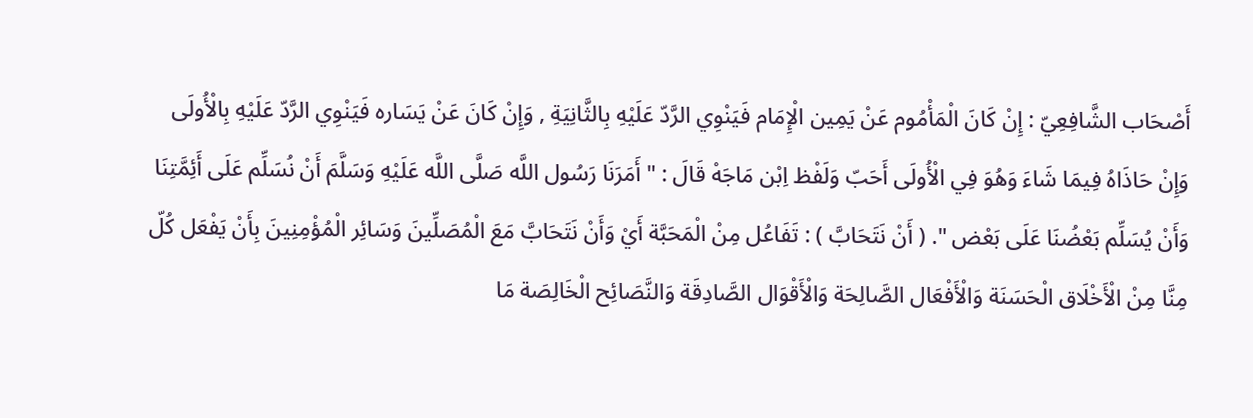أَصْحَاب الشَّافِعِيّ : إِنْ كَانَ الْمَأْمُوم عَنْ يَمِين الْإِمَام فَيَنْوِي الرَّدّ عَلَيْهِ بِالثَّانِيَةِ , وَإِنْ كَانَ عَنْ يَسَاره فَيَنْوِي الرَّدّ عَلَيْهِ بِالْأُولَى وَإِنْ حَاذَاهُ فِيمَا شَاءَ وَهُوَ فِي الْأُولَى أَحَبّ وَلَفْظ اِبْن مَاجَهْ قَالَ : " أَمَرَنَا رَسُول اللَّه صَلَّى اللَّه عَلَيْهِ وَسَلَّمَ أَنْ نُسَلِّم عَلَى أَئِمَّتِنَا وَأَنْ يُسَلِّم بَعْضُنَا عَلَى بَعْض ". ( أَنْ نَتَحَابَّ ) : تَفَاعُل مِنْ الْمَحَبَّة أَيْ وَأَنْ نَتَحَابَّ مَعَ الْمُصَلِّينَ وَسَائِر الْمُؤْمِنِينَ بِأَنْ يَفْعَل كُلّ مِنَّا مِنْ الْأَخْلَاق الْحَسَنَة وَالْأَفْعَال الصَّالِحَة وَالْأَقْوَال الصَّادِقَة وَالنَّصَائِح الْخَالِصَة مَا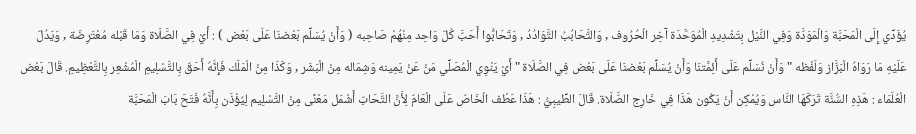يُؤَدِّي إِلَى الْمَحَبَّة وَالْمَوَدَّة وَفِي النَّيْل بِتَشْدِيدِ الْمُوَحَّدَة آخِر الْحُرُوف , وَالتَّحَابُبُ التَّوَادُدُ , وَتَحَابُّوا أَحَبَّ كُلّ وَاحِد مِنْهُمْ صَاحِبه ( وَأَنْ يُسَلِّم بَعْضنَا عَلَى بَعْض ) : أَيْ فِي الصَّلَاة وَمَا قَبْله مُعْتَرِضَة , وَيَدُلّ عَلَيْهِ مَا رَوَاهُ الْبَزَّاز وَلَفْظه " وَأَنْ نُسَلِّم عَلَى أَئِمَّتنَا وَأَنْ يُسَلِّم بَعْضنَا عَلَى بَعْض فِي الصَّلَاة " أَيْ يَنْوِي الْمُصَلِّي مَنْ عَنْ يَمِينه وَشِمَاله مِنْ الْبَشَر , وَكَذَا مِنْ الْمَلَك فَإِنَّهُ أَحَقّ بِالتَّسْلِيمِ الْمُشْعِر بِالتَّعْظِيمِ. قَالَ بَعْض الْعُلَمَاء : هَذِهِ السُّنَّة تَرَكَهَا النَّاس وَيُمْكِن أَنْ يَكُون هَذَا فِي خَارِج الصَّلَاة. قَالَ الطِّيبِيُّ : هَذَا عَطْف الْخَاصّ عَلَى الْعَامّ لِأَنَّ التَّحَابّ أَشْمَل مَعْنًى مِنْ التَّسْلِيم لِيُؤْذَن بِأَنَّهُ فَتَحَ بَابَ الْمَحَبَّة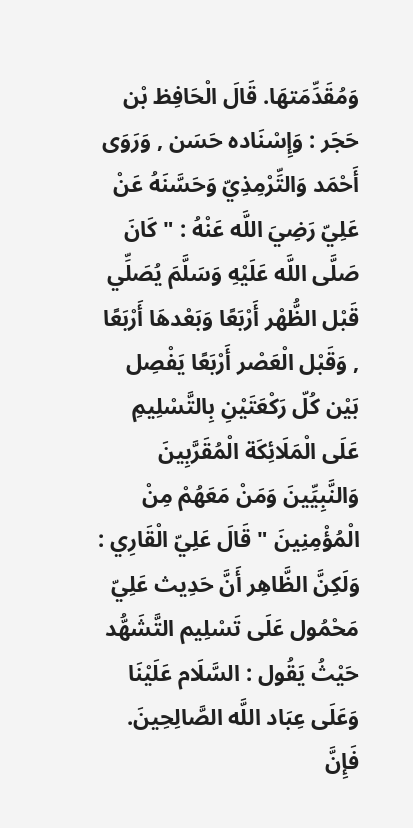وَمُقَدِّمَتهَا. قَالَ الْحَافِظ بْن حَجَر : وَإِسْنَاده حَسَن , وَرَوَى أَحْمَد وَالتِّرْمِذِيّ وَحَسَّنَهُ عَنْ عَلِيّ رَضِيَ اللَّه عَنْهُ : " كَانَ صَلَّى اللَّه عَلَيْهِ وَسَلَّمَ يُصَلِّي قَبْل الظُّهْر أَرْبَعًا وَبَعْدهَا أَرْبَعًا , وَقَبْل الْعَصْر أَرْبَعًا يَفْصِل بَيْن كُلّ رَكْعَتَيْنِ بِالتَّسْلِيمِ عَلَى الْمَلَائِكَة الْمُقَرَّبِينَ وَالنَّبِيِّينَ وَمَنْ مَعَهُمْ مِنْ الْمُؤْمِنِينَ " قَالَ عَلِيّ الْقَارِي : وَلَكِنَّ الظَّاهِر أَنَّ حَدِيث عَلِيّ مَحْمُول عَلَى تَسْلِيم التَّشَهُّد حَيْثُ يَقُول : السَّلَام عَلَيْنَا وَعَلَى عِبَاد اللَّه الصَّالِحِينَ. فَإِنَّ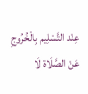عِنْد التَّسْلِيم بِالْخُرُوجِ عَنْ الصَّلَاة لَا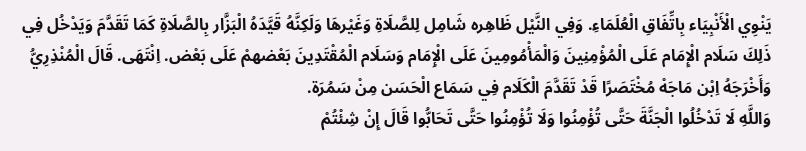يَنْوِي الْأَنْبِيَاء بِاتِّفَاقِ الْعُلَمَاءِ. وَفِي النَّيْل ظَاهِره شَامِل لِلصَّلَاةِ وَغَيْرهَا وَلَكِنَّهُ قَيَّدَهُ الْبَزَّار بِالصَّلَاةِ كَمَا تَقَدَّمَ وَيَدْخُل فِي ذَلِكَ سَلَام الْإِمَام عَلَى الْمُؤْمِنِينَ وَالْمَأْمُومِينَ عَلَى الْإِمَام وَسَلَام الْمُقْتَدِينَ بَعْضهمْ عَلَى بَعْض. اِنْتَهَى. قَالَ الْمُنْذِرِيُّ وَأَخْرَجَهُ اِبْن مَاجَهْ مُخْتَصَرًا قَدْ تَقَدَّمَ الْكَلَام فِي سَمَاع الْحَسَن مِنْ سَمُرَة.
وَاللَّهِ لَا تَدْخُلُوا الْجَنَّةَ حَتَّى تُؤْمِنُوا وَلَا تُؤْمِنُوا حَتَّى تَحَابُّوا قَالَ إِنْ شِئْتُمْ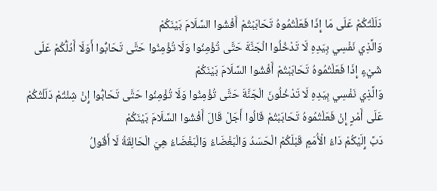دَلَلْتُكُمْ عَلَى مَا إِذَا فَعَلْتُمُوهُ تَحَابَبْتُمْ أَفْشُوا السَّلَامَ بَيْنَكُمْ
وَالَّذِي نَفْسِي بِيَدِهِ لَا تَدْخُلُوا الْجَنَّةَ حَتَّى تُؤْمِنُوا وَلَا تُؤْمِنُوا حَتَّى تَحَابُّوا أَوَلَا أَدُلُّكُمْ عَلَى شَيْءٍ إِذَا فَعَلْتُمُوهُ تَحَابَبْتُمْ أَفْشُوا السَّلَامَ بَيْنَكُمْ
وَالَّذِي نَفْسِي بِيَدِهِ لَا تَدْخُلُونَ الْجَنَّةَ حَتَّى تُؤْمِنُوا وَلَا تُؤْمِنُوا حَتَّى تَحَابُّوا إِنْ شِئْتُمْ دَلَلْتُكُمْ عَلَى أَمْرٍ إِنْ فَعَلْتُمُوهُ تَحَابَبْتُمْ قَالُوا أَجَلْ قَالَ أَفْشُوا السَّلَامَ بَيْنَكُمْ
دَبَّ إِلَيْكُمْ دَاءُ الْأُمَمِ قَبْلَكُمْ الْحَسَدُ وَالْبَغْضَاءُ وَالْبَغْضَاءُ هِيَ الْحَالِقَةُ لَا أَقُولُ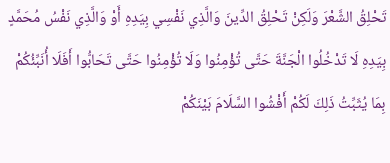تَحْلِقُ الشَّعْرَ وَلَكِنْ تَحْلِقُ الدِّينَ وَالَّذِي نَفْسِي بِيَدِهِ أَوْ وَالَّذِي نَفْسُ مُحَمَّدٍ بِيَدِهِ لَا تَدْخُلُوا الْجَنَّةَ حَتَّى تُؤْمِنُوا وَلَا تُؤْمِنُوا حَتَّى تَحَابُّوا أَفَلَا أُنَبِّئُكُمْ بِمَا يُثَبِّتُ ذَلِكَ لَكُمْ أَفْشُوا السَّلَامَ بَيْنَكُمْ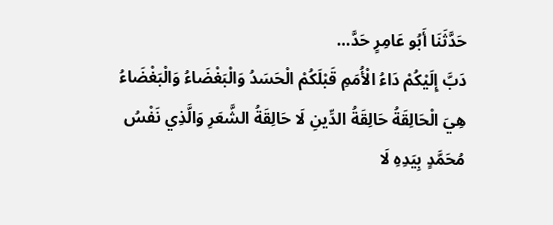حَدَّثَنَا أَبُو عَامِرٍ حَدَّ…
دَبَّ إِلَيْكُمْ دَاءُ الْأُمَمِ قَبْلَكُمْ الْحَسَدُ وَالْبَغْضَاءُ وَالْبَغْضَاءُ هِيَ الْحَالِقَةُ حَالِقَةُ الدِّينِ لَا حَالِقَةُ الشَّعَرِ وَالَّذِي نَفْسُ مُحَمَّدٍ بِيَدِهِ لَا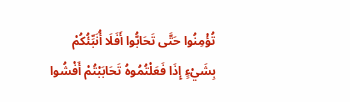تُؤْمِنُوا حَتَّى تَحَابُّوا أَفَلَا أُنَبِّئُكُمْ بِشَيْءٍ إِذَا فَعَلْتُمُوهُ تَحَابَبْتُمْ أَفْشُوا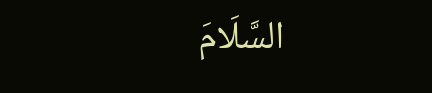السَّلَامَ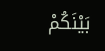بَيْنَكُمْ